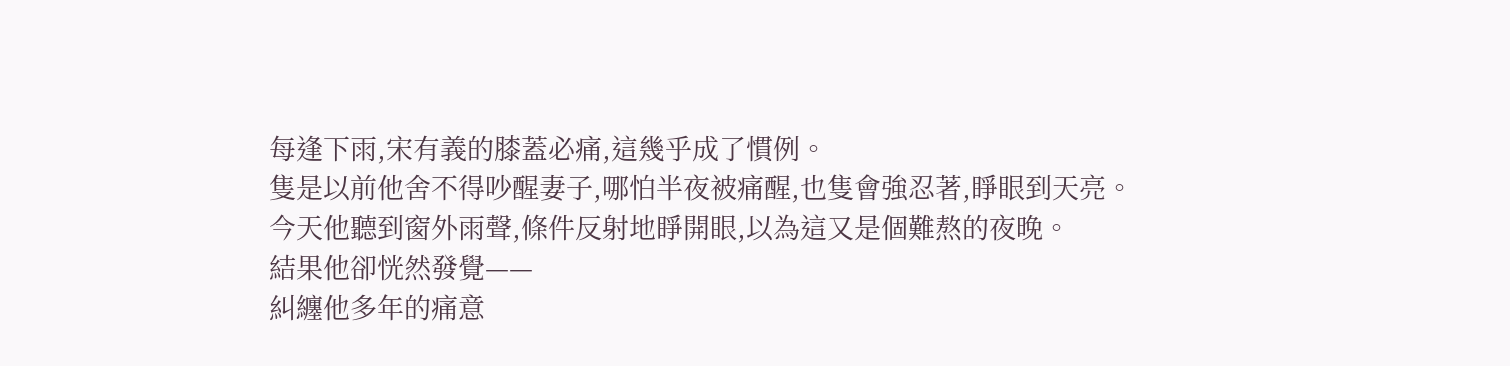每逢下雨,宋有義的膝蓋必痛,這幾乎成了慣例。
隻是以前他舍不得吵醒妻子,哪怕半夜被痛醒,也隻會強忍著,睜眼到天亮。
今天他聽到窗外雨聲,條件反射地睜開眼,以為這又是個難熬的夜晚。
結果他卻恍然發覺——
糾纏他多年的痛意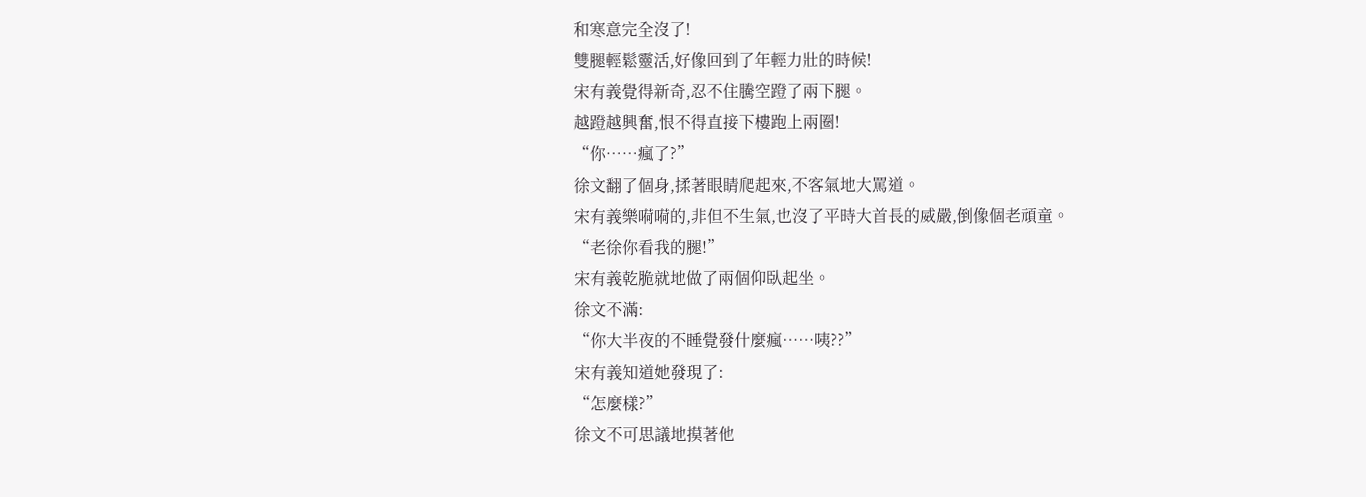和寒意完全沒了!
雙腿輕鬆靈活,好像回到了年輕力壯的時候!
宋有義覺得新奇,忍不住騰空蹬了兩下腿。
越蹬越興奮,恨不得直接下樓跑上兩圈!
“你……瘋了?”
徐文翻了個身,揉著眼睛爬起來,不客氣地大罵道。
宋有義樂嗬嗬的,非但不生氣,也沒了平時大首長的威嚴,倒像個老頑童。
“老徐你看我的腿!”
宋有義乾脆就地做了兩個仰臥起坐。
徐文不滿:
“你大半夜的不睡覺發什麼瘋……咦??”
宋有義知道她發現了:
“怎麼樣?”
徐文不可思議地摸著他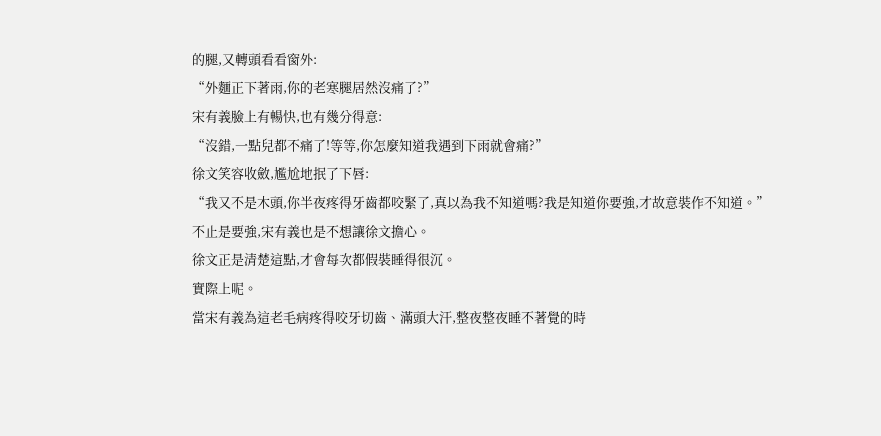的腿,又轉頭看看窗外:
“外麵正下著雨,你的老寒腿居然沒痛了?”
宋有義臉上有暢快,也有幾分得意:
“沒錯,一點兒都不痛了!等等,你怎麼知道我遇到下雨就會痛?”
徐文笑容收斂,尷尬地抿了下唇:
“我又不是木頭,你半夜疼得牙齒都咬緊了,真以為我不知道嗎?我是知道你要強,才故意裝作不知道。”
不止是要強,宋有義也是不想讓徐文擔心。
徐文正是清楚這點,才會每次都假裝睡得很沉。
實際上呢。
當宋有義為這老毛病疼得咬牙切齒、滿頭大汗,整夜整夜睡不著覺的時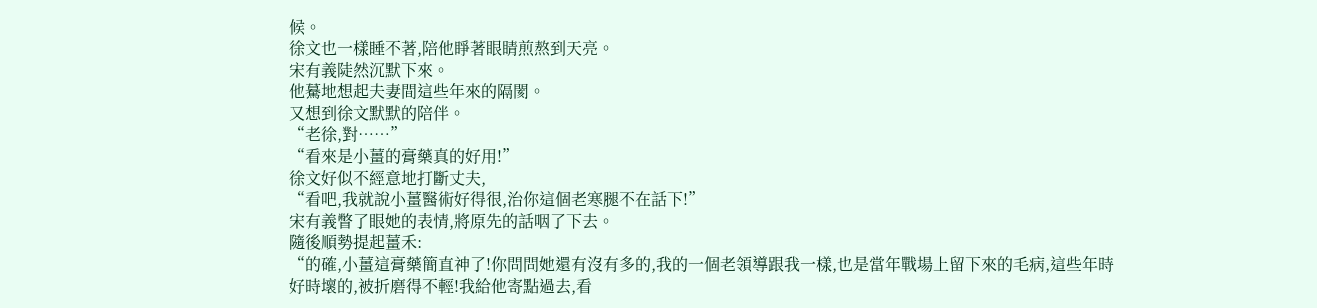候。
徐文也一樣睡不著,陪他睜著眼睛煎熬到天亮。
宋有義陡然沉默下來。
他驀地想起夫妻間這些年來的隔閡。
又想到徐文默默的陪伴。
“老徐,對……”
“看來是小薑的膏藥真的好用!”
徐文好似不經意地打斷丈夫,
“看吧,我就說小薑醫術好得很,治你這個老寒腿不在話下!”
宋有義瞥了眼她的表情,將原先的話咽了下去。
隨後順勢提起薑禾:
“的確,小薑這膏藥簡直神了!你問問她還有沒有多的,我的一個老領導跟我一樣,也是當年戰場上留下來的毛病,這些年時好時壞的,被折磨得不輕!我給他寄點過去,看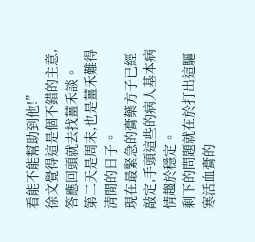看能不能幫助到他!”
徐文覺得這是個不錯的主意,答應回頭就去找薑禾談。
第二天是周末,也是薑禾難得清閒的日子。
現在最緊急的膏藥方子已經敲定,手頭這些的病人基本病情趨於穩定。
剩下的問題就在於打出這驅寒活血膏的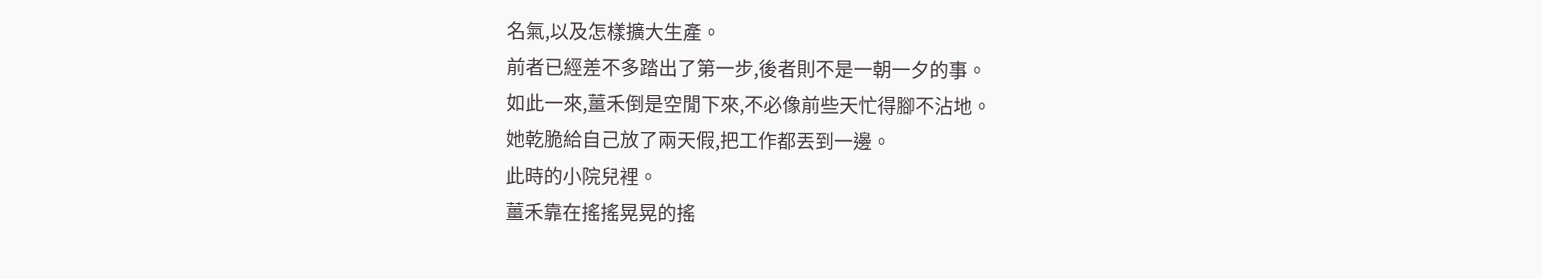名氣,以及怎樣擴大生產。
前者已經差不多踏出了第一步,後者則不是一朝一夕的事。
如此一來,薑禾倒是空閒下來,不必像前些天忙得腳不沾地。
她乾脆給自己放了兩天假,把工作都丟到一邊。
此時的小院兒裡。
薑禾靠在搖搖晃晃的搖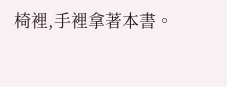椅裡,手裡拿著本書。